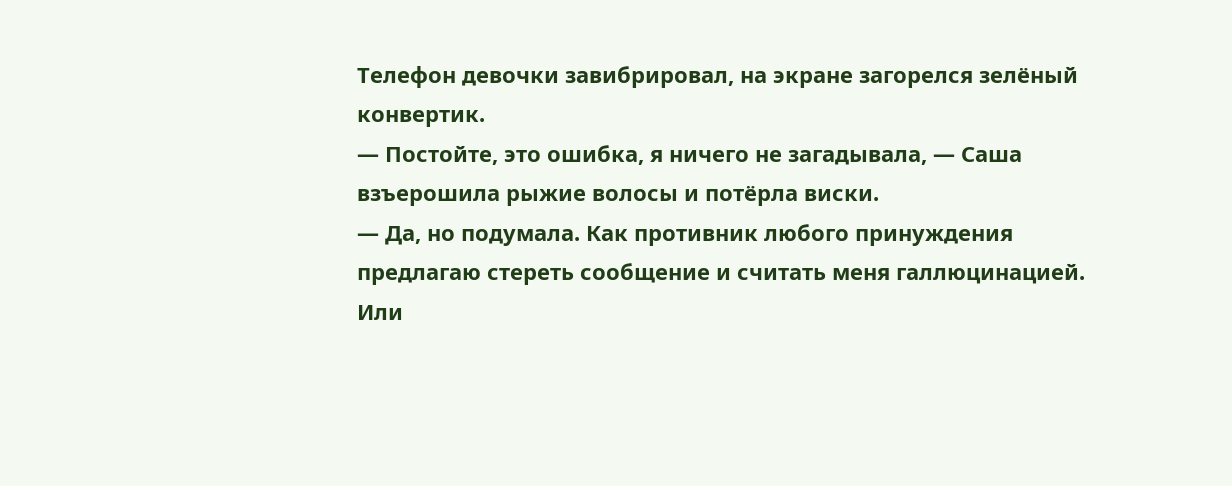Телефон девочки завибрировал, на экране загорелся зелёный конвертик.
— Постойте, это ошибка, я ничего не загадывала, — Саша взъерошила рыжие волосы и потёрла виски.
— Да, но подумала. Как противник любого принуждения предлагаю стереть сообщение и считать меня галлюцинацией. Или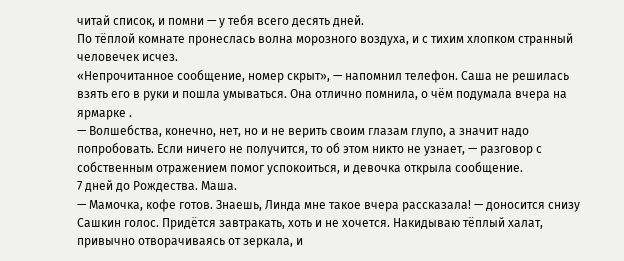читай список, и помни — у тебя всего десять дней.
По тёплой комнате пронеслась волна морозного воздуха, и с тихим хлопком странный человечек исчез.
«Непрочитанное сообщение, номер скрыт», — напомнил телефон. Саша не решилась взять его в руки и пошла умываться. Она отлично помнила, о чём подумала вчера на ярмарке .
— Волшебства, конечно, нет, но и не верить своим глазам глупо, а значит надо попробовать. Если ничего не получится, то об этом никто не узнает, — разговор с собственным отражением помог успокоиться, и девочка открыла сообщение.
7 дней до Рождества. Маша.
— Мамочка, кофе готов. Знаешь, Линда мне такое вчера рассказала! — доносится снизу Сашкин голос. Придётся завтракать, хоть и не хочется. Накидываю тёплый халат, привычно отворачиваясь от зеркала, и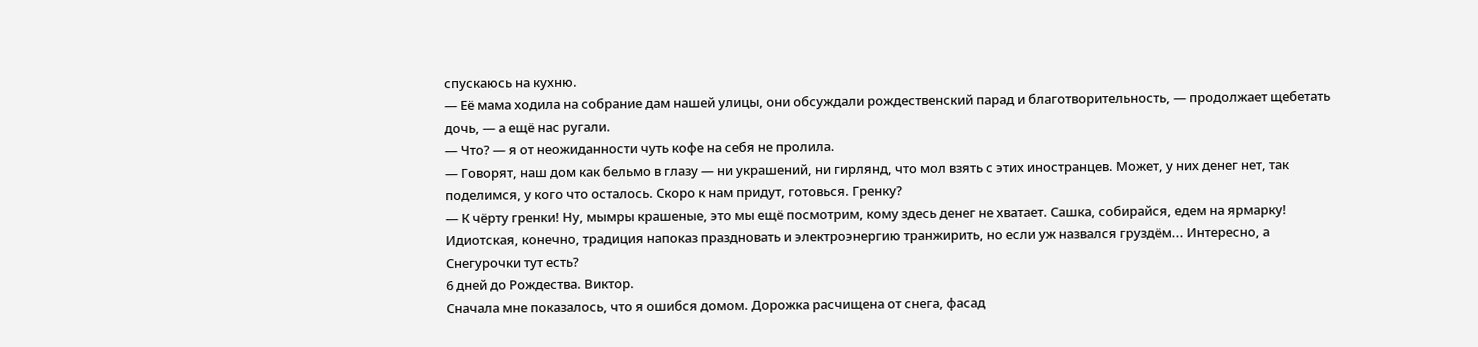спускаюсь на кухню.
— Её мама ходила на собрание дам нашей улицы, они обсуждали рождественский парад и благотворительность, — продолжает щебетать дочь, — а ещё нас ругали.
— Что? — я от неожиданности чуть кофе на себя не пролила.
— Говорят, наш дом как бельмо в глазу — ни украшений, ни гирлянд, что мол взять с этих иностранцев. Может, у них денег нет, так поделимся, у кого что осталось. Скоро к нам придут, готовься. Гренку?
— К чёрту гренки! Ну, мымры крашеные, это мы ещё посмотрим, кому здесь денег не хватает. Сашка, собирайся, едем на ярмарку!
Идиотская, конечно, традиция напоказ праздновать и электроэнергию транжирить, но если уж назвался груздём... Интересно, а Снегурочки тут есть?
6 дней до Рождества. Виктор.
Сначала мне показалось, что я ошибся домом. Дорожка расчищена от снега, фасад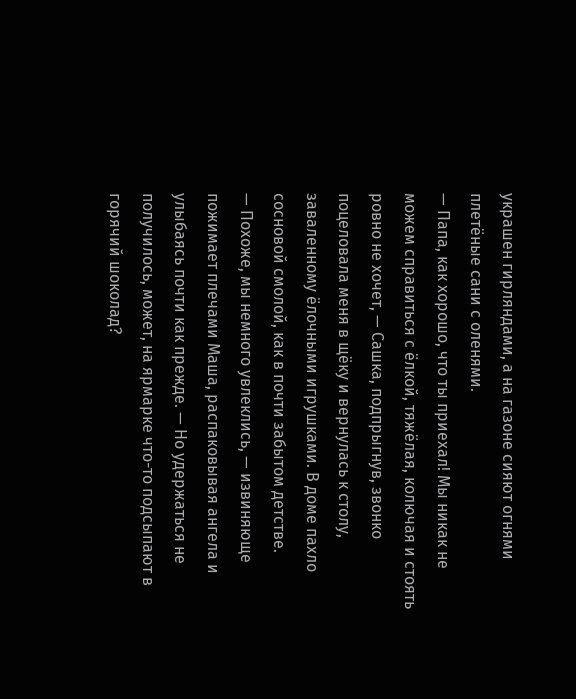украшен гирляндами, а на газоне сияют огнями плетёные сани с оленями.
— Папа, как хорошо, что ты приехал! Мы никак не можем справиться с ёлкой, тяжёлая, колючая и стоять ровно не хочет, — Сашка, подпрыгнув, звонко поцеловала меня в щёку и вернулась к столу, заваленному ёлочными игрушками. В доме пахло сосновой смолой, как в почти забытом детстве.
— Похоже, мы немного увлеклись, — извиняюще пожимает плечами Маша, распаковывая ангела и улыбаясь почти как прежде. — Но удержаться не получилось, может, на ярмарке что-то подсыпают в горячий шоколад?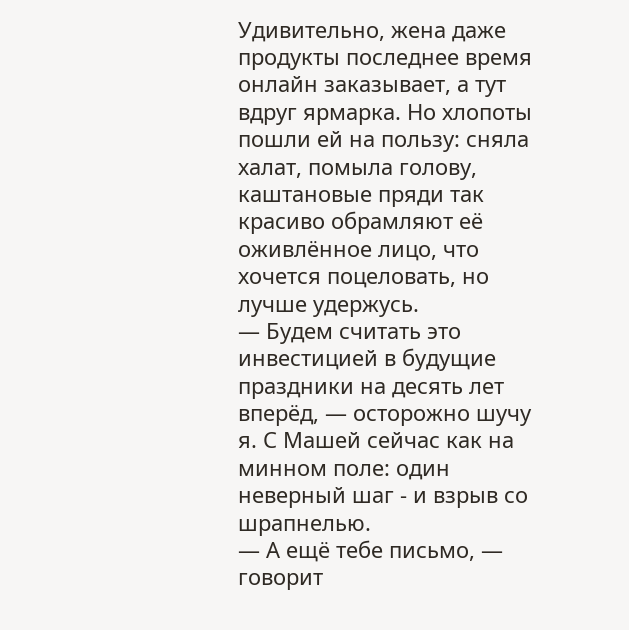Удивительно, жена даже продукты последнее время онлайн заказывает, а тут вдруг ярмарка. Но хлопоты пошли ей на пользу: сняла халат, помыла голову, каштановые пряди так красиво обрамляют её оживлённое лицо, что хочется поцеловать, но лучше удержусь.
— Будем считать это инвестицией в будущие праздники на десять лет вперёд, — осторожно шучу я. С Машей сейчас как на минном поле: один неверный шаг - и взрыв со шрапнелью.
— А ещё тебе письмо, — говорит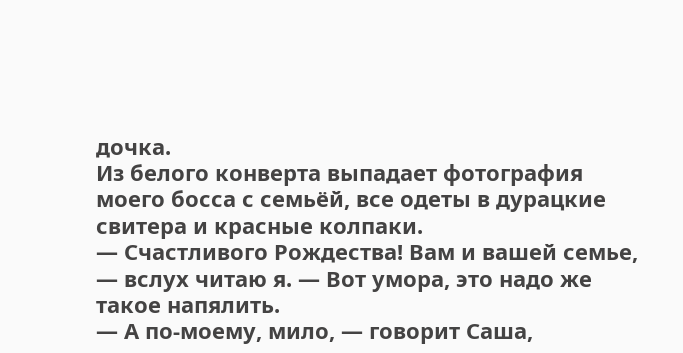дочка.
Из белого конверта выпадает фотография моего босса с семьёй, все одеты в дурацкие свитера и красные колпаки.
— Счастливого Рождества! Вам и вашей семье, — вслух читаю я. — Вот умора, это надо же такое напялить.
— А по-моему, мило, — говорит Саша,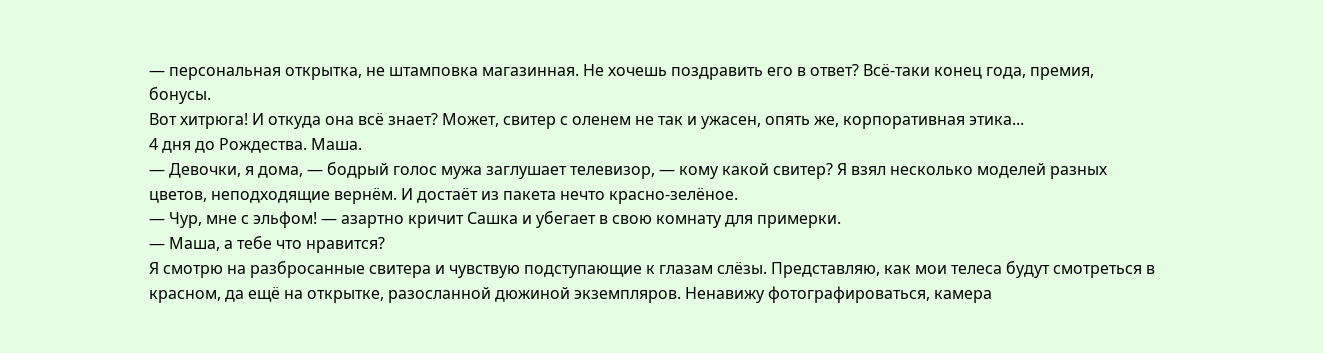— персональная открытка, не штамповка магазинная. Не хочешь поздравить его в ответ? Всё-таки конец года, премия, бонусы.
Вот хитрюга! И откуда она всё знает? Может, свитер с оленем не так и ужасен, опять же, корпоративная этика...
4 дня до Рождества. Маша.
— Девочки, я дома, — бодрый голос мужа заглушает телевизор, — кому какой свитер? Я взял несколько моделей разных цветов, неподходящие вернём. И достаёт из пакета нечто красно-зелёное.
— Чур, мне с эльфом! — азартно кричит Сашка и убегает в свою комнату для примерки.
— Маша, а тебе что нравится?
Я смотрю на разбросанные свитера и чувствую подступающие к глазам слёзы. Представляю, как мои телеса будут смотреться в красном, да ещё на открытке, разосланной дюжиной экземпляров. Ненавижу фотографироваться, камера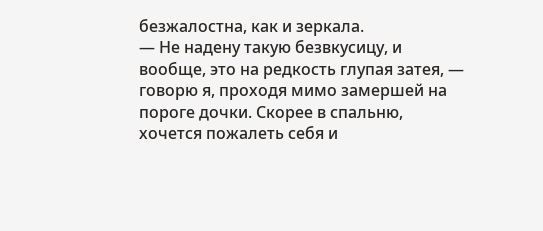безжалостна, как и зеркала.
— Не надену такую безвкусицу, и вообще, это на редкость глупая затея, — говорю я, проходя мимо замершей на пороге дочки. Скорее в спальню, хочется пожалеть себя и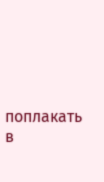поплакать в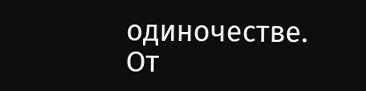одиночестве.
От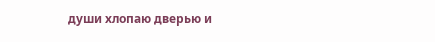души хлопаю дверью и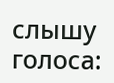слышу голоса: